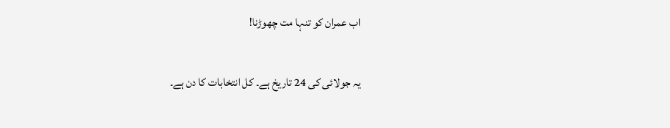اب عمران کو تنہا مت چھوڑنا!


یہ جولائی کی 24 تاریخ ہے۔ کل انتخابات کا دن ہے۔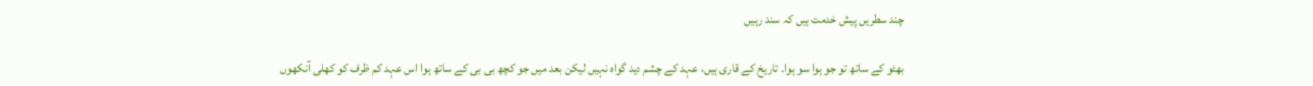چند سطریں پیش خدمت ہیں کہ سند رہیں

بھٹو کے ساتھ تو جو ہوا سو ہوا۔ تاریخ کے قاری ہیں، عہد کے چشم دید گواہ نہیں لیکن بعد میں جو کچھ بی بی کے ساتھ ہوا اس عہد کم ظرف کو کھلی آنکھوں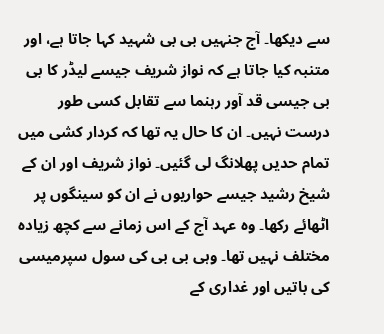سے دیکھا۔ آج جنہیں بی بی شہید کہا جاتا ہے، اور متنبہ کیا جاتا ہے کہ نواز شریف جیسے لیڈر کا بی بی جیسی قد آور رہنما سے تقابل کسی طور درست نہیں۔ ان کا حال یہ تھا کہ کردار کشی میں تمام حدیں پھلانگ لی گئیں۔ نواز شریف اور ان کے شیخ رشید جیسے حواریوں نے ان کو سینگوں پر اٹھائے رکھا۔ وہ عہد آج کے اس زمانے سے کچھ زیادہ مختلف نہیں تھا۔ وہی بی بی کی سول سپرمیسی کی باتیں اور غداری کے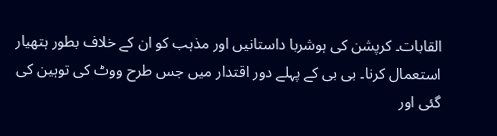القابات۔ کرپشن کی ہوشربا داستانیں اور مذہب کو ان کے خلاف بطور ہتھیار استعمال کرنا۔ بی بی کے پہلے دور اقتدار میں جس طرح ووٹ کی توہین کی گئی اور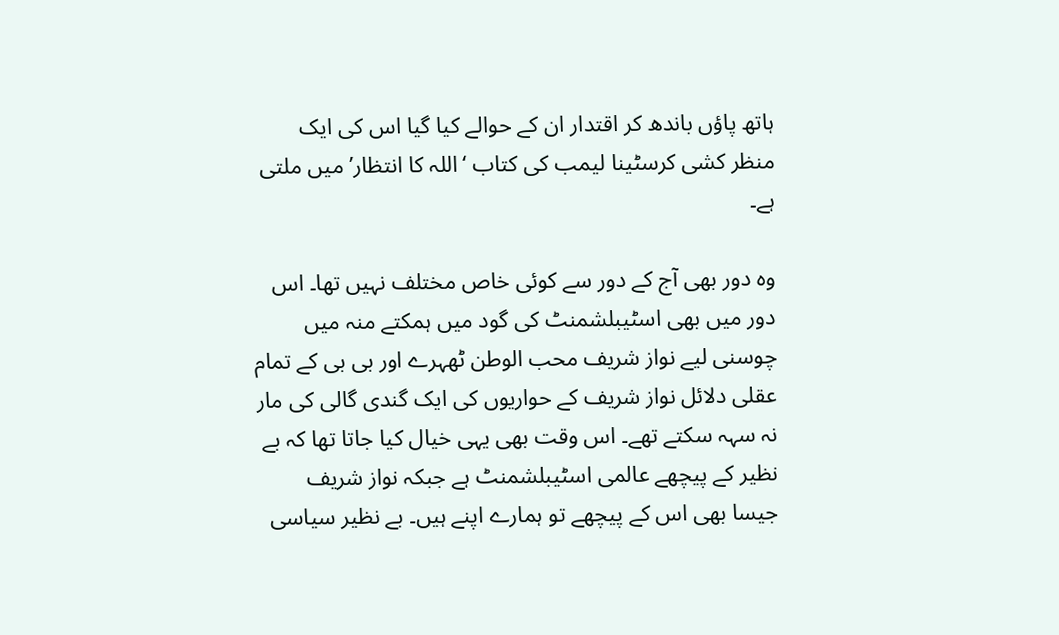ہاتھ پاؤں باندھ کر اقتدار ان کے حوالے کیا گیا اس کی ایک منظر کشی کرسٹینا لیمب کی کتاب ‘اللہ کا انتظار’ میں ملتی ہے۔

وہ دور بھی آج کے دور سے کوئی خاص مختلف نہیں تھا۔ اس دور میں بھی اسٹیبلشمنٹ کی گود میں ہمکتے منہ میں چوسنی لیے نواز شریف محب الوطن ٹھہرے اور بی بی کے تمام عقلی دلائل نواز شریف کے حواریوں کی ایک گندی گالی کی مار نہ سہہ سکتے تھے۔ اس وقت بھی یہی خیال کیا جاتا تھا کہ بے نظیر کے پیچھے عالمی اسٹیبلشمنٹ ہے جبکہ نواز شریف جیسا بھی اس کے پیچھے تو ہمارے اپنے ہیں۔ بے نظیر سیاسی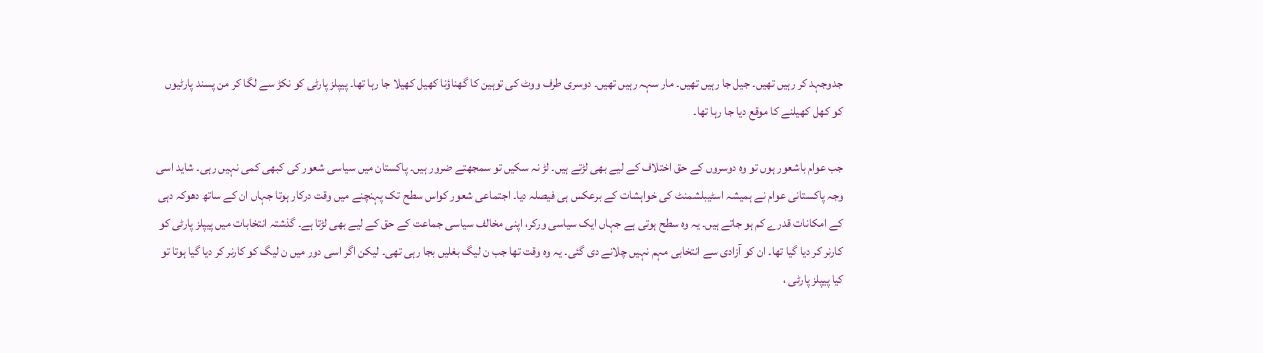جدوجہد کر رہیں تھیں۔ جیل جا رہیں تھیں۔ مار سہہ رہیں تھیں۔ دوسری طرف ووٹ کی توہین کا گھناؤنا کھیل کھیلا جا رہا تھا۔ پیپلز پارٹی کو نکڑ سے لگا کر من پسند پارٹیوں کو کھل کھیلنے کا موقع دیا جا رہا تھا۔

جب عوام باشعور ہوں تو وہ دوسروں کے حق اختلاف کے لیے بھی لڑتے ہیں۔ لڑ نہ سکیں تو سمجھتے ضرور ہیں۔ پاکستان میں سیاسی شعور کی کبھی کمی نہیں رہی۔ شاید اسی وجہ پاکستانی عوام نے ہمیشہ اسٹیبلشمنٹ کی خواہشات کے برعکس ہی فیصلہ دیا۔ اجتماعی شعور کواس سطح تک پہنچنے میں وقت درکار ہوتا جہاں ان کے ساتھ دھوکہ دہی کے امکانات قدرے کم ہو جاتے ہیں۔ یہ وہ سطح ہوتی ہے جہاں ایک سیاسی ورکر، اپنی مخالف سیاسی جماعت کے حق کے لیے بھی لڑتا ہے۔ گذشتہ انتخابات میں پیپلز پارٹی کو کارنر کر دیا گیا تھا۔ ان کو آزادی سے انتخابی مہم نہیں چلانے دی گئی۔ یہ وہ وقت تھا جب ن لیگ بغلیں بجا رہی تھی۔ لیکن اگر اسی دور میں ن لیگ کو کارنر کر دیا گیا ہوتا تو کیا پیپلز پارٹی ،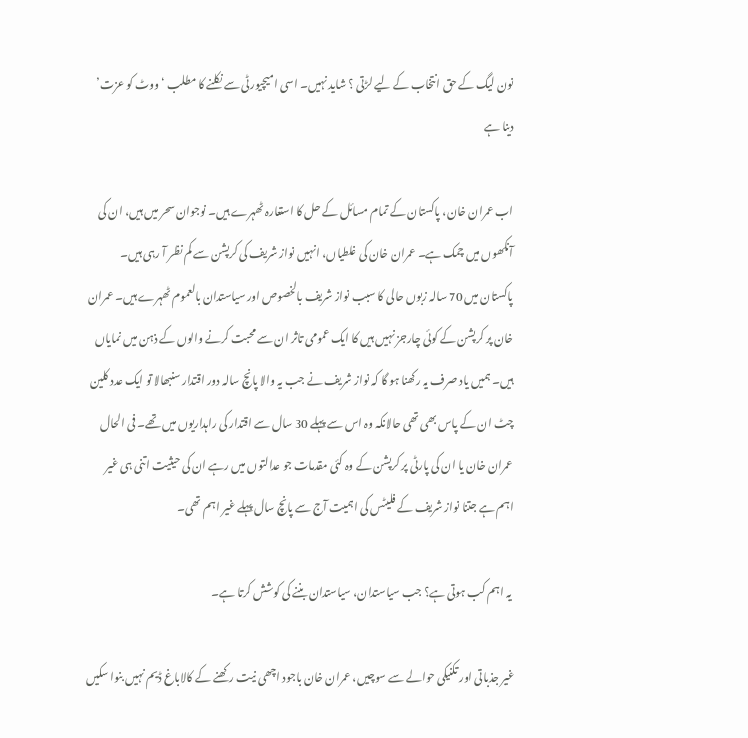نون لیگ کے حق انتخاب کے لیے لڑتی ؟ شاید نہیں۔ اسی امیچیورٹی سے نکلنے کا مطلب ‘ووٹ کو عزت’ دینا ہے

اب عمران خان، پاکستان کے تمام مسائل کے حل کا استعارہ ٹھہرے ہیں۔ نوجوان سحر میں ہیں، ان کی آنکھوں میں چمک ہے۔ عمران خان کی غلطیاں، انہیں نواز شریف کی کرپشن سے کم نظر آ رہی ہیں۔ پاکستان میں 70 سالہ زبوں حالی کا سبب نواز شریف بالخصوص اور سیاستدان بالعموم ٹھہرے ہیں۔ عمران خان پر کرپشن کے کوئی چارجز نہیں ہیں کا ایک عمومی تاثر ان سے محبت کرنے والوں کے ذہن میں نمایاں ہیں۔ ہمیں یاد صرف یہ رکھنا ہو گا کہ نواز شریف نے جب یہ والا پانچ سالہ دور اقتدار سنبھالا تو ایک عدد کلین چٹ ان کے پاس بھی تھی حالانکہ وہ اس سے پہلے 30 سال سے اقتدار کی راہداریوں میں تھے۔ فی الحال عمران خان یا ان کی پارٹی پر کرپشن کے وہ کئی مقدمات جو عدالتوں میں رہے ان کی حیثیت اتنی ہی غیر اہم ہے جتنا نواز شریف کے فلیٹس کی اہمیت آج سے پانچ سال پہلے غیر اہم تھی۔

 یہ اہم کب ہوتی ہے؟ جب سیاستدان، سیاستدان بننے کی کوشش کرتا ہے۔

غیر جذباتی اور تکنیکی حوالے سے سوچیں، عمران خان باجود اچھی نیت رکھنے کے کالاباغ ڈیم نہیں بنوا سکیں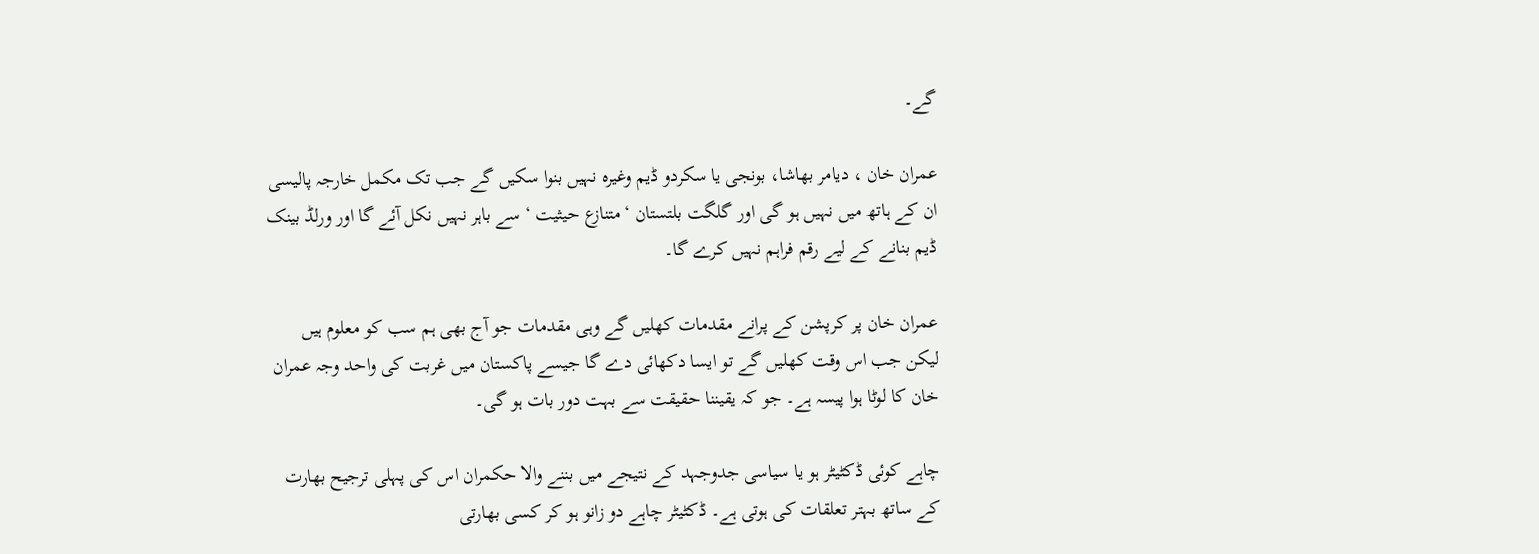گے۔

عمران خان ، دیامر بھاشا، بونجی یا سکردو ڈیم وغیرہ نہیں بنوا سکیں گے جب تک مکمل خارجہ پالیسی ان کے ہاتھ میں نہیں ہو گی اور گلگت بلتستان ‘متنازع حیثیت ‘ سے باہر نہیں نکل آئے گا اور ورلڈ بینک ڈیم بنانے کے لیے رقم فراہم نہیں کرے گا۔

عمران خان پر کرپشن کے پرانے مقدمات کھلیں گے وہی مقدمات جو آج بھی ہم سب کو معلوم ہیں لیکن جب اس وقت کھلیں گے تو ایسا دکھائی دے گا جیسے پاکستان میں غربت کی واحد وجہ عمران خان کا لوٹا ہوا پیسہ ہے۔ جو کہ یقیننا حقیقت سے بہت دور بات ہو گی۔

چاہے کوئی ڈکٹیٹر ہو یا سیاسی جدوجہد کے نتیجے میں بننے والا حکمران اس کی پہلی ترجیح بھارت کے ساتھ بہتر تعلقات کی ہوتی ہے۔ ڈکٹیٹر چاہے دو زانو ہو کر کسی بھارتی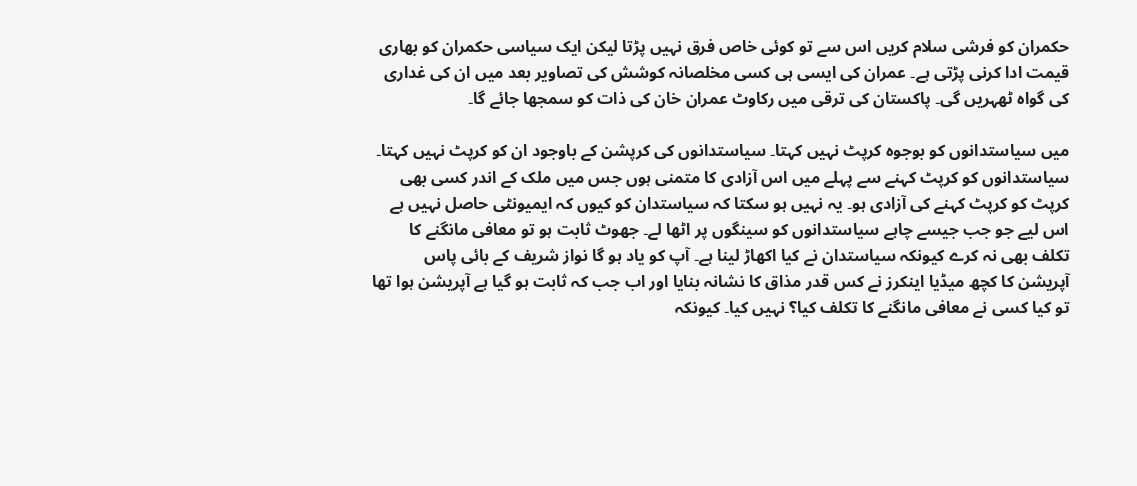حکمران کو فرشی سلام کریں اس سے تو کوئی خاص فرق نہیں پڑتا لیکن ایک سیاسی حکمران کو بھاری قیمت ادا کرنی پڑتی ہے۔ عمران کی ایسی ہی کسی مخلصانہ کوشش کی تصاویر بعد میں ان کی غداری کی گواہ ٹھہریں گی۔ پاکستان کی ترقی میں رکاوٹ عمران خان کی ذات کو سمجھا جائے گا۔

میں سیاستدانوں کو بوجوہ کرپٹ نہیں کہتا۔ سیاستدانوں کی کرپشن کے باوجود ان کو کرپٹ نہیں کہتا۔ سیاستدانوں کو کرپٹ کہنے سے پہلے میں اس آزادی کا متمنی ہوں جس میں ملک کے اندر کسی بھی کرپٹ کو کرپٹ کہنے کی آزادی ہو۔ یہ نہیں ہو سکتا کہ سیاستدان کو کیوں کہ ایمیونٹی حاصل نہیں ہے اس لیے جو جب جیسے چاہے سیاستدانوں کو سینگوں پر اٹھا لے۔ جھوٹ ثابت ہو تو معافی مانگنے کا تکلف بھی نہ کرے کیونکہ سیاستدان نے کیا اکھاڑ لینا ہے۔ آپ کو یاد ہو گا نواز شریف کے بائی پاس آپریشن کا کچھ میڈیا اینکرز نے کس قدر مذاق کا نشانہ بنایا اور اب جب کہ ثابت ہو گیا ہے آپریشن ہوا تھا تو کیا کسی نے معافی مانگنے کا تکلف کیا؟ نہیں کیا۔ کیونکہ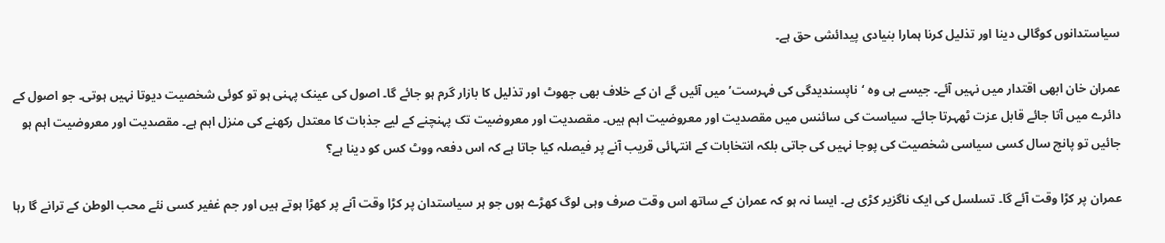سیاستدانوں کوگالی دینا اور تذلیل کرنا ہمارا بنیادی پیدائشی حق ہے۔

عمران خان ابھی اقتدار میں نہیں آئے۔ جیسے ہی وہ ‘ناپسندیدگی کی فہرست’ میں آئیں گے ان کے خلاف بھی جھوٹ اور تذلیل کا بازار گرم ہو جائے گا۔ اصول کی عینک پہنی ہو تو کوئی شخصیت دیوتا نہیں ہوتی۔ جو اصول کے دائرے میں آتا جائے قابل عزت ٹھہرتا جائے۔ سیاست کی سائنس میں مقصدیت اور معروضیت اہم ہیں۔ مقصدیت اور معروضیت تک پہنچنے کے لیے جذبات کا معتدل رکھنے کی منزل اہم ہے۔ مقصدیت اور معروضیت اہم ہو جائیں تو پانچ سال کسی سیاسی شخصیت کی پوجا نہیں کی جاتی بلکہ انتخابات کے انتہائی قریب آنے پر فیصلہ کیا جاتا ہے کہ اس دفعہ ووٹ کس کو دینا ہے؟

عمران پر کڑا وقت آئے گا۔ تسلسل کی ایک ناگزیر کڑی ہے۔ ایسا نہ ہو کہ عمران کے ساتھ اس وقت صرف وہی لوگ کھڑے ہوں جو ہر سیاستدان پر کڑا وقت آنے پر کھڑا ہوتے ہیں اور جم غفیر کسی نئے محب الوطن کے ترانے گا رہا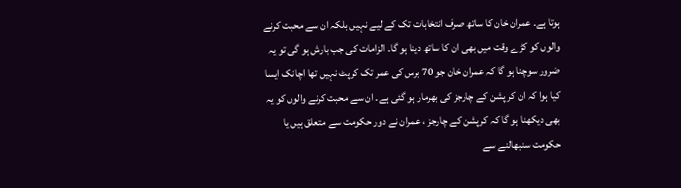ہوتا ہے۔ عمران خان کا ساتھ صرف انتخابات تک کے لیے نہیں بلکہ ان سے محبت کرنے والوں کو کڑے وقت میں بھی ان کا ساتھ دینا ہو گا۔ الزامات کی جب بارش ہو گی تو یہ ضرور سوچنا ہو گا کہ عمران خان جو 70 برس کی عمر تک کرپٹ نہیں تھا اچانک ایسا کیا ہوا کہ ان کر پشن کے چارجز کی بھرمار ہو گئی ہے۔ ان سے محبت کرنے والوں کو یہ بھی دیکھنا ہو گا کہ کرپشن کے چارجز ، عمران نے دور حکومت سے متعلق ہیں یا حکومت سنبھالنے سے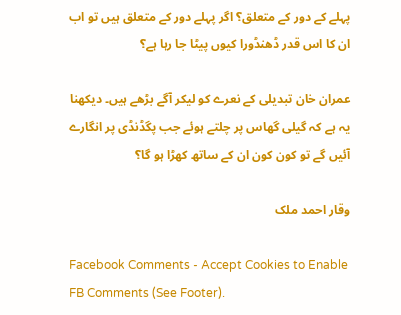پہلے کے دور کے متعلق؟ اگر پہلے دور کے متعلق ہیں تو اب ان کا اس قدر ڈھنڈورا کیوں پیٹا جا رہا ہے؟

عمران خان تبدیلی کے نعرے کو لیکر آگے بڑھے ہیں۔ دیکھنا یہ ہے کہ گیلی گھاس پر چلتے ہوئے جب پگڈنڈی پر انگارے آئیں گے تو کون کون ان کے ساتھ کھڑا ہو گا؟

وقار احمد ملک

Facebook Comments - Accept Cookies to Enable FB Comments (See Footer).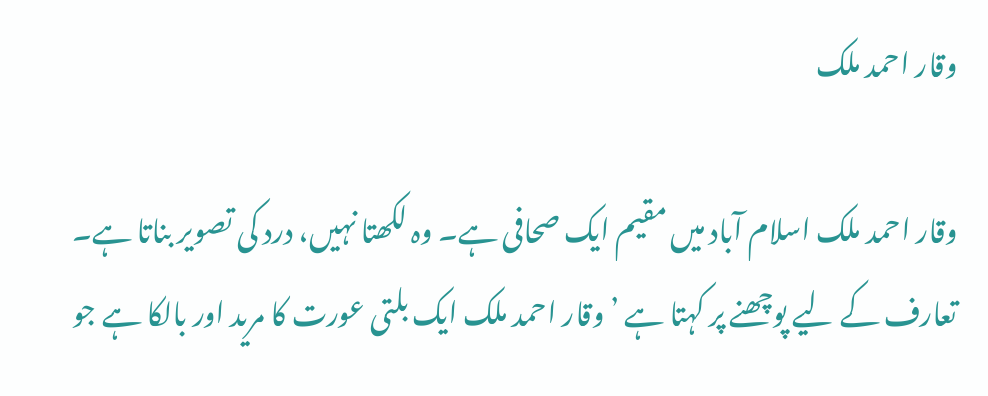وقار احمد ملک

وقار احمد ملک اسلام آباد میں مقیم ایک صحافی ہے۔ وہ لکھتا نہیں، درد کی تصویر بناتا ہے۔ تعارف کے لیے پوچھنے پر کہتا ہے ’ وقار احمد ملک ایک بلتی عورت کا مرید اور بالکا ہے جو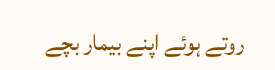روتے ہوئے اپنے بیمار بچے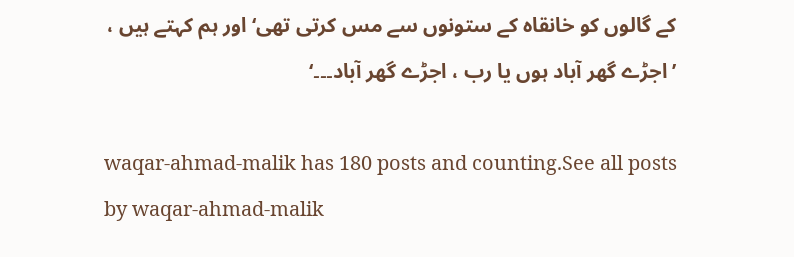کے گالوں کو خانقاہ کے ستونوں سے مس کرتی تھی‘ اور ہم کہتے ہیں ، ’اجڑے گھر آباد ہوں یا رب ، اجڑے گھر آباد۔۔۔‘

waqar-ahmad-malik has 180 posts and counting.See all posts by waqar-ahmad-malik